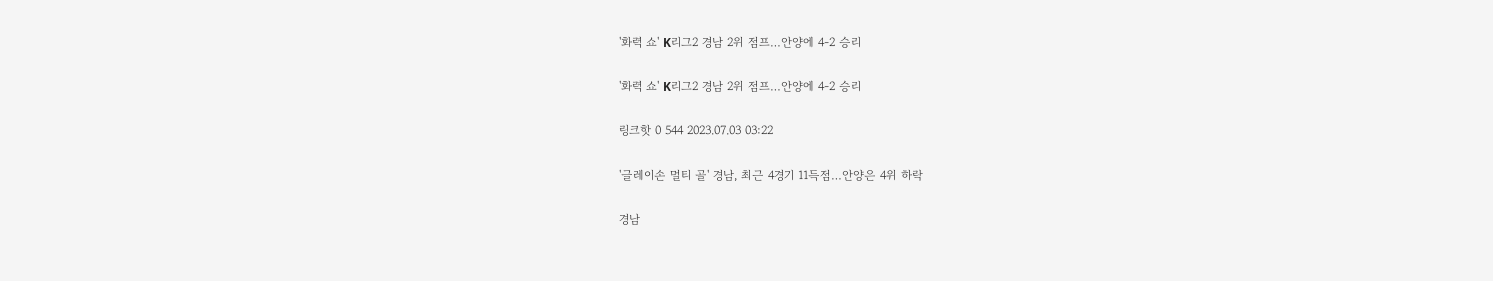'화력 쇼' K리그2 경남 2위 점프…안양에 4-2 승리

'화력 쇼' K리그2 경남 2위 점프…안양에 4-2 승리

링크핫 0 544 2023.07.03 03:22

'글레이손 멀티 골' 경남, 최근 4경기 11득점…안양은 4위 하락

경남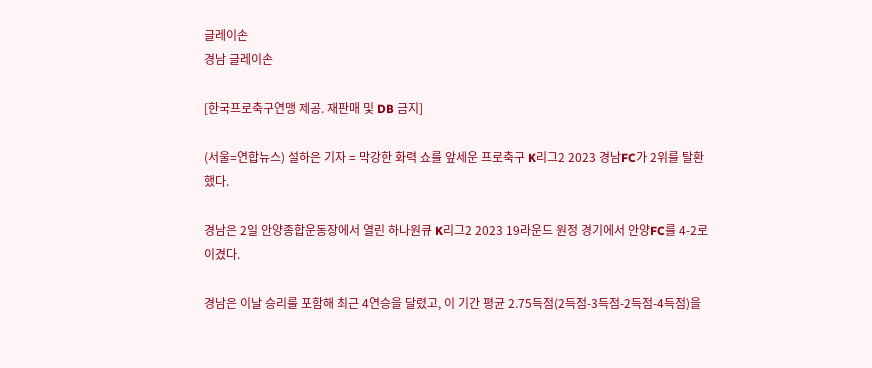글레이손
경남 글레이손

[한국프로축구연맹 제공. 재판매 및 DB 금지]

(서울=연합뉴스) 설하은 기자 = 막강한 화력 쇼를 앞세운 프로축구 K리그2 2023 경남FC가 2위를 탈환했다.

경남은 2일 안양종합운동장에서 열린 하나원큐 K리그2 2023 19라운드 원정 경기에서 안양FC를 4-2로 이겼다.

경남은 이날 승리를 포함해 최근 4연승을 달렸고, 이 기간 평균 2.75득점(2득점-3득점-2득점-4득점)을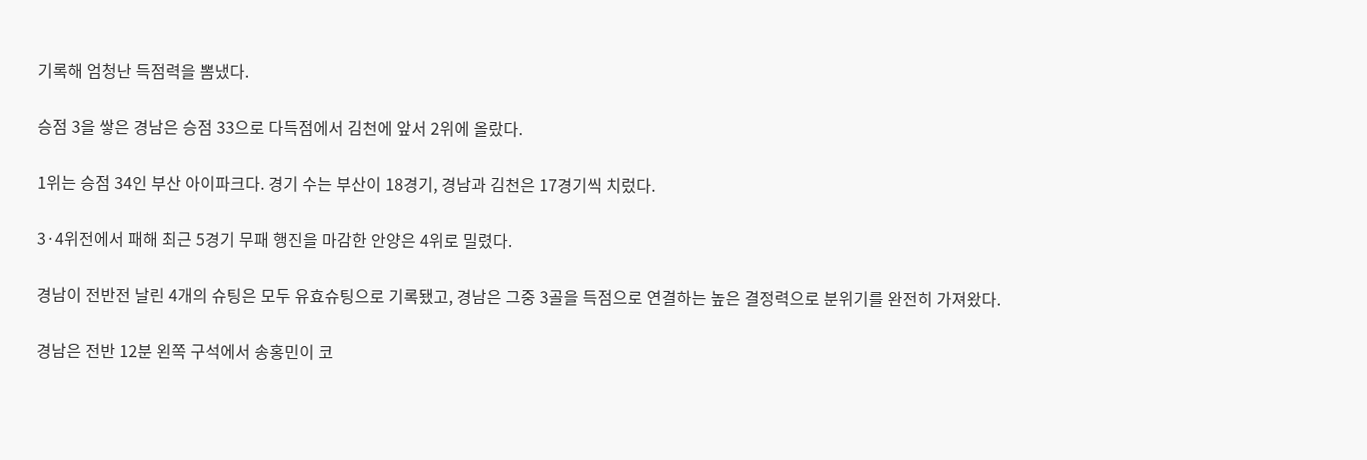기록해 엄청난 득점력을 뽐냈다.

승점 3을 쌓은 경남은 승점 33으로 다득점에서 김천에 앞서 2위에 올랐다.

1위는 승점 34인 부산 아이파크다. 경기 수는 부산이 18경기, 경남과 김천은 17경기씩 치렀다.

3·4위전에서 패해 최근 5경기 무패 행진을 마감한 안양은 4위로 밀렸다.

경남이 전반전 날린 4개의 슈팅은 모두 유효슈팅으로 기록됐고, 경남은 그중 3골을 득점으로 연결하는 높은 결정력으로 분위기를 완전히 가져왔다.

경남은 전반 12분 왼쪽 구석에서 송홍민이 코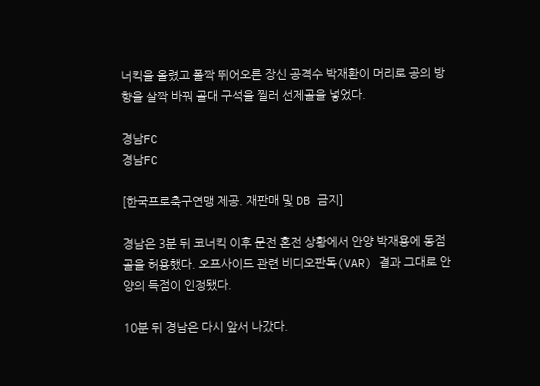너킥을 올렸고 폴짝 뛰어오른 장신 공격수 박재환이 머리로 공의 방향을 살짝 바꿔 골대 구석을 찔러 선제골을 넣었다.

경남FC
경남FC

[한국프로축구연맹 제공. 재판매 및 DB 금지]

경남은 3분 뒤 코너킥 이후 문전 혼전 상황에서 안양 박재용에 동점 골을 허용했다. 오프사이드 관련 비디오판독(VAR) 결과 그대로 안양의 득점이 인정됐다.

10분 뒤 경남은 다시 앞서 나갔다.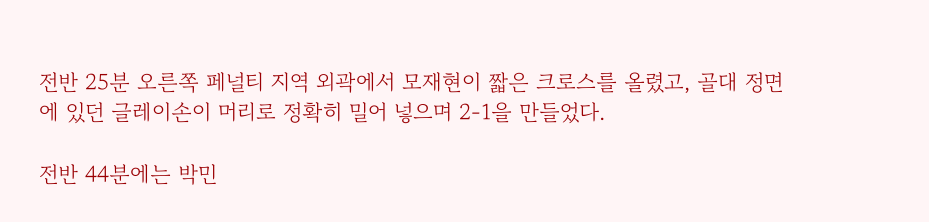전반 25분 오른쪽 페널티 지역 외곽에서 모재현이 짧은 크로스를 올렸고, 골대 정면에 있던 글레이손이 머리로 정확히 밀어 넣으며 2-1을 만들었다.

전반 44분에는 박민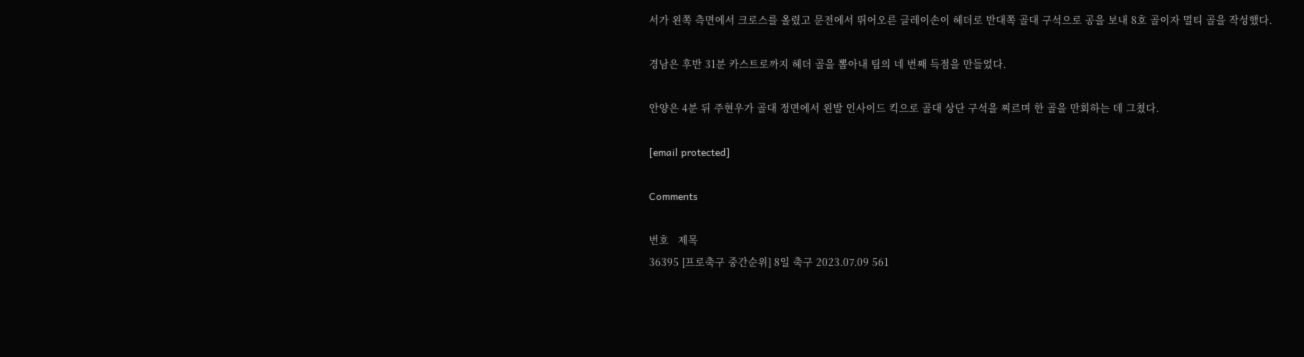서가 왼쪽 측면에서 크로스를 올렸고 문전에서 뛰어오른 글레이손이 헤더로 반대쪽 골대 구석으로 공을 보내 8호 골이자 멀티 골을 작성했다.

경남은 후반 31분 카스트로까지 헤더 골을 뽑아내 팀의 네 번째 득점을 만들었다.

안양은 4분 뒤 주현우가 골대 정면에서 왼발 인사이드 킥으로 골대 상단 구석을 찌르며 한 골을 만회하는 데 그쳤다.

[email protected]

Comments

번호   제목
36395 [프로축구 중간순위] 8일 축구 2023.07.09 561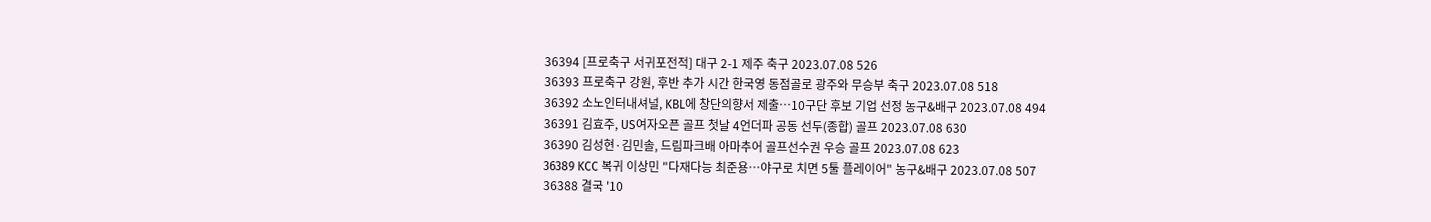36394 [프로축구 서귀포전적] 대구 2-1 제주 축구 2023.07.08 526
36393 프로축구 강원, 후반 추가 시간 한국영 동점골로 광주와 무승부 축구 2023.07.08 518
36392 소노인터내셔널, KBL에 창단의향서 제출…10구단 후보 기업 선정 농구&배구 2023.07.08 494
36391 김효주, US여자오픈 골프 첫날 4언더파 공동 선두(종합) 골프 2023.07.08 630
36390 김성현·김민솔, 드림파크배 아마추어 골프선수권 우승 골프 2023.07.08 623
36389 KCC 복귀 이상민 "다재다능 최준용…야구로 치면 5툴 플레이어" 농구&배구 2023.07.08 507
36388 결국 '10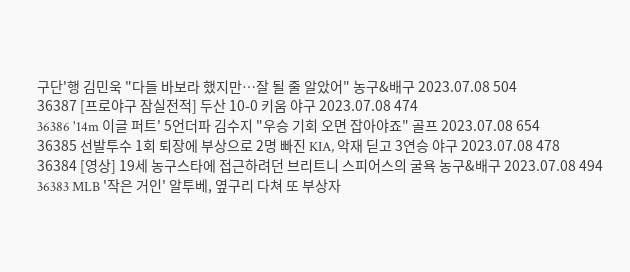구단'행 김민욱 "다들 바보라 했지만…잘 될 줄 알았어" 농구&배구 2023.07.08 504
36387 [프로야구 잠실전적] 두산 10-0 키움 야구 2023.07.08 474
36386 '14m 이글 퍼트' 5언더파 김수지 "우승 기회 오면 잡아야죠" 골프 2023.07.08 654
36385 선발투수 1회 퇴장에 부상으로 2명 빠진 KIA, 악재 딛고 3연승 야구 2023.07.08 478
36384 [영상] 19세 농구스타에 접근하려던 브리트니 스피어스의 굴욕 농구&배구 2023.07.08 494
36383 MLB '작은 거인' 알투베, 옆구리 다쳐 또 부상자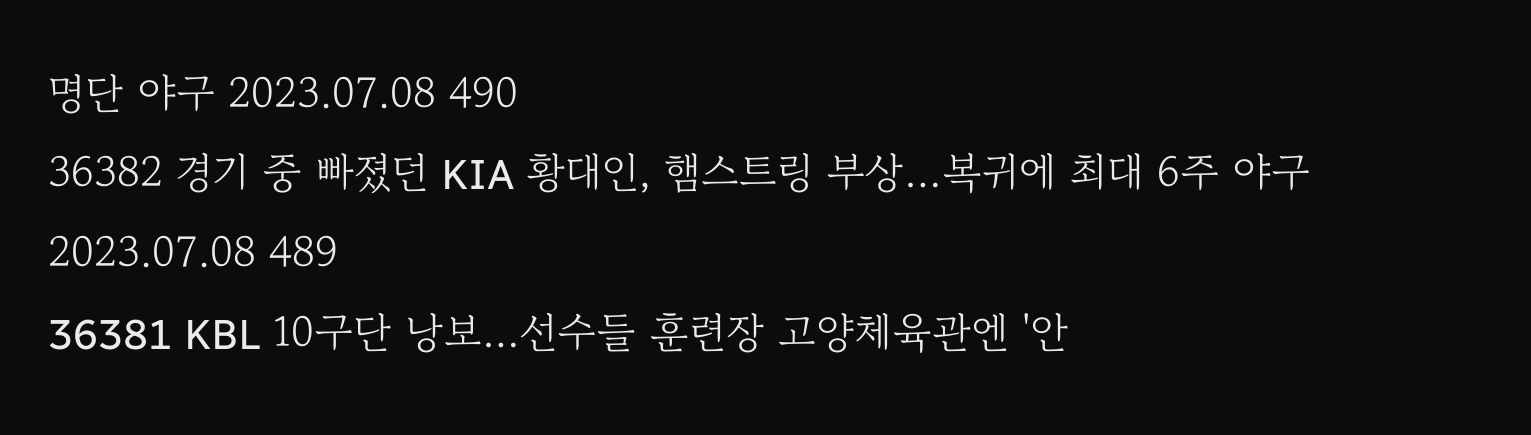명단 야구 2023.07.08 490
36382 경기 중 빠졌던 KIA 황대인, 햄스트링 부상…복귀에 최대 6주 야구 2023.07.08 489
36381 KBL 10구단 낭보…선수들 훈련장 고양체육관엔 '안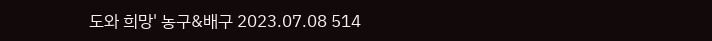도와 희망' 농구&배구 2023.07.08 514